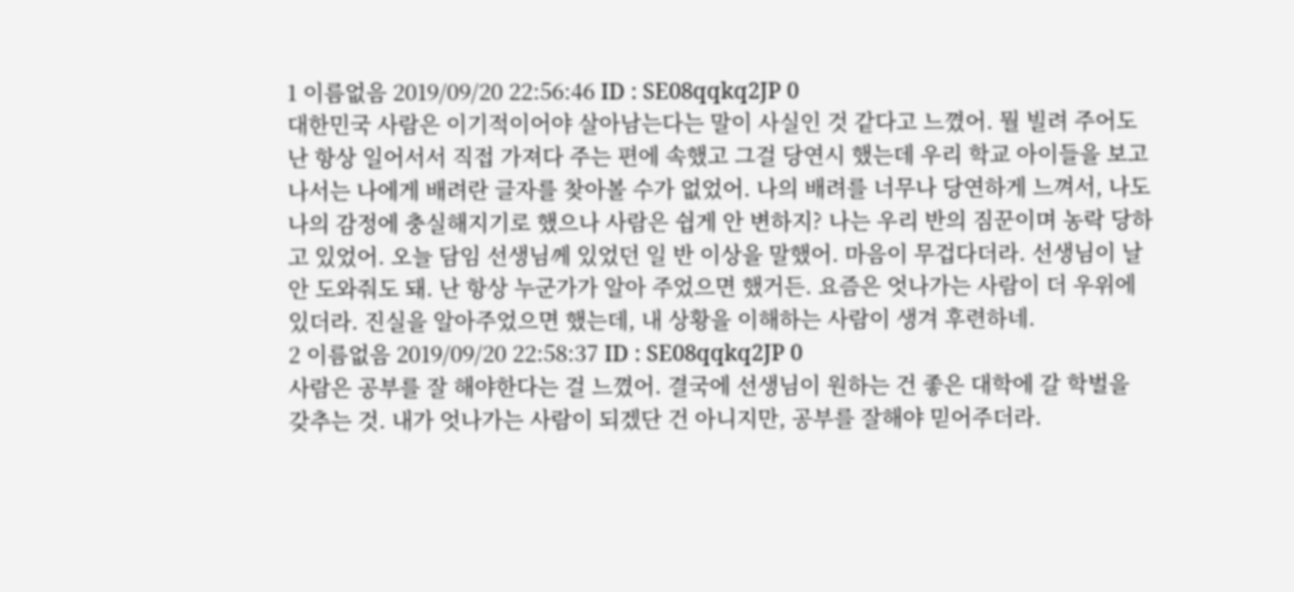1 이름없음 2019/09/20 22:56:46 ID : SE08qqkq2JP 0
대한민국 사람은 이기적이어야 살아남는다는 말이 사실인 것 같다고 느꼈어. 뭘 빌려 주어도 난 항상 일어서서 직접 가져다 주는 편에 속했고 그걸 당연시 했는데 우리 학교 아이들을 보고 나서는 나에게 배려란 글자를 찾아볼 수가 없었어. 나의 배려를 너무나 당연하게 느껴서, 나도 나의 감정에 충실해지기로 했으나 사람은 쉽게 안 변하지? 나는 우리 반의 짐꾼이며 농락 당하고 있었어. 오늘 담임 선생님께 있었던 일 반 이상을 말했어. 마음이 무겁다더라. 선생님이 날 안 도와줘도 돼. 난 항상 누군가가 알아 주었으면 했거든. 요즘은 엇나가는 사람이 더 우위에 있더라. 진실을 알아주었으면 했는데, 내 상황을 이해하는 사람이 생겨 후련하네.
2 이름없음 2019/09/20 22:58:37 ID : SE08qqkq2JP 0
사람은 공부를 잘 해야한다는 걸 느꼈어. 결국에 선생님이 원하는 건 좋은 대학에 갈 학벌을 갖추는 것. 내가 엇나가는 사람이 되겠단 건 아니지만, 공부를 잘해야 믿어주더라.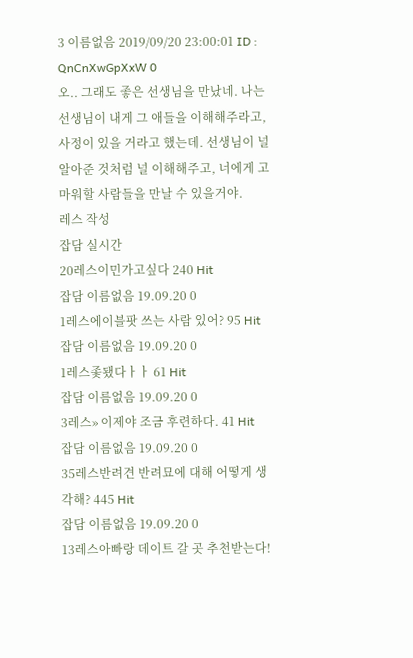3 이름없음 2019/09/20 23:00:01 ID : QnCnXwGpXxW 0
오.. 그래도 좋은 선생님을 만났네. 나는 선생님이 내게 그 애들을 이해해주라고, 사정이 있을 거라고 했는데. 선생님이 널 알아준 것처럼 널 이해해주고, 너에게 고마워할 사람들을 만날 수 있을거야.
레스 작성
잡담 실시간
20레스이민가고싶다 240 Hit
잡담 이름없음 19.09.20 0
1레스에이블팟 쓰는 사람 있어? 95 Hit
잡담 이름없음 19.09.20 0
1레스좇됐다ㅏㅏ 61 Hit
잡담 이름없음 19.09.20 0
3레스» 이제야 조금 후련하다. 41 Hit
잡담 이름없음 19.09.20 0
35레스반려견 반려묘에 대해 어떻게 생각해? 445 Hit
잡담 이름없음 19.09.20 0
13레스아빠랑 데이트 갈 곳 추천받는다!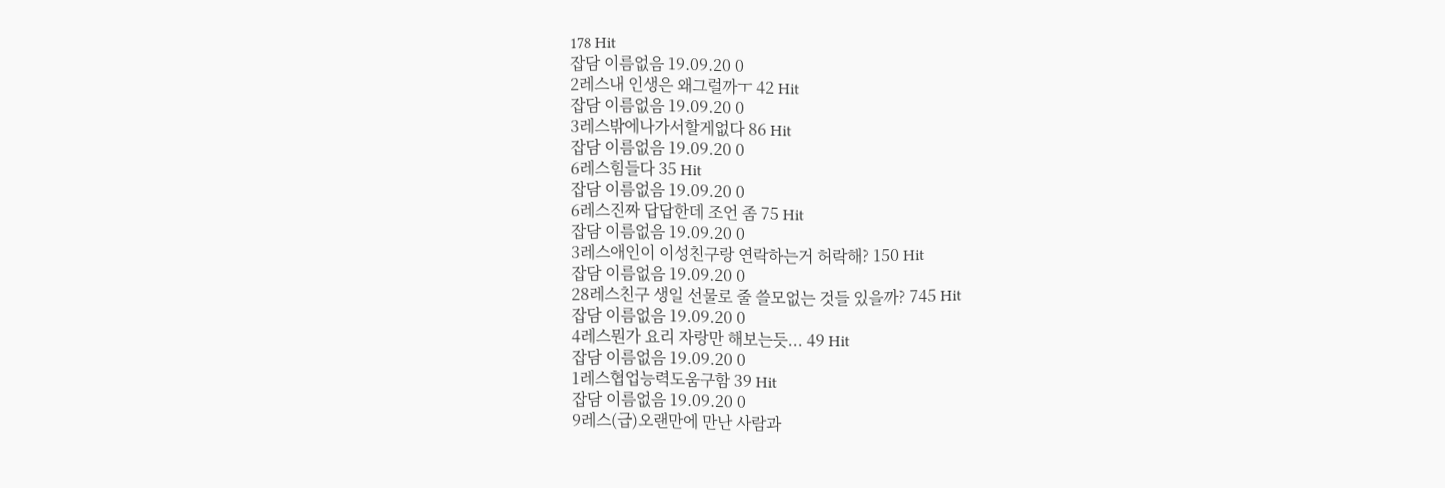178 Hit
잡담 이름없음 19.09.20 0
2레스내 인생은 왜그럴까ㅜ 42 Hit
잡담 이름없음 19.09.20 0
3레스밖에나가서할게없다 86 Hit
잡담 이름없음 19.09.20 0
6레스힘들다 35 Hit
잡담 이름없음 19.09.20 0
6레스진짜 답답한데 조언 좀 75 Hit
잡담 이름없음 19.09.20 0
3레스애인이 이성친구랑 연락하는거 허락해? 150 Hit
잡담 이름없음 19.09.20 0
28레스친구 생일 선물로 줄 쓸모없는 것들 있을까? 745 Hit
잡담 이름없음 19.09.20 0
4레스뭔가 요리 자랑만 해보는듯... 49 Hit
잡담 이름없음 19.09.20 0
1레스협업능력도움구함 39 Hit
잡담 이름없음 19.09.20 0
9레스(급)오랜만에 만난 사람과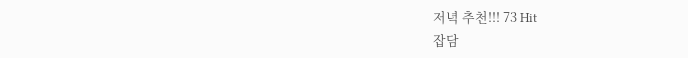저녁 추천!!! 73 Hit
잡담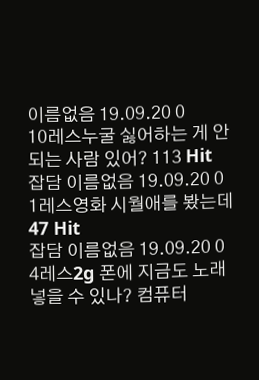이름없음 19.09.20 0
10레스누굴 싫어하는 게 안 되는 사람 있어? 113 Hit
잡담 이름없음 19.09.20 0
1레스영화 시월애를 봤는데 47 Hit
잡담 이름없음 19.09.20 0
4레스2g 폰에 지금도 노래 넣을 수 있나? 컴퓨터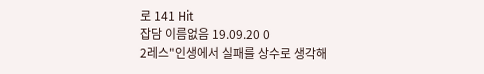로 141 Hit
잡담 이름없음 19.09.20 0
2레스"인생에서 실패를 상수로 생각해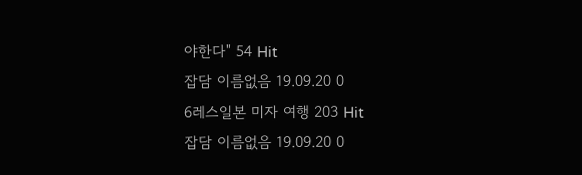야한다" 54 Hit
잡담 이름없음 19.09.20 0
6레스일본 미자 여행 203 Hit
잡담 이름없음 19.09.20 0